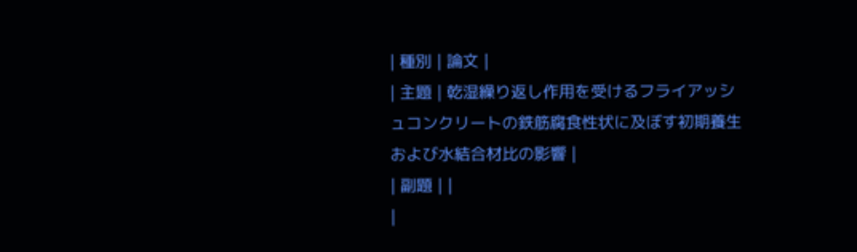| 種別 | 論文 |
| 主題 | 乾湿繰り返し作用を受けるフライアッシュコンクリートの鉄筋腐食性状に及ぼす初期養生および水結合材比の影響 |
| 副題 | |
|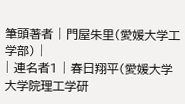筆頭著者 | 門屋朱里(愛媛大学工学部) |
| 連名者1 | 春日翔平(愛媛大学大学院理工学研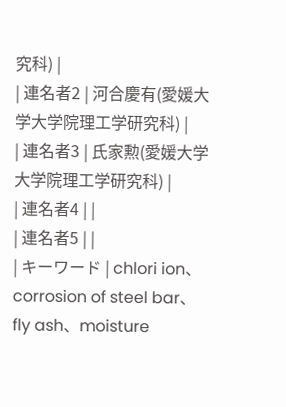究科) |
| 連名者2 | 河合慶有(愛媛大学大学院理工学研究科) |
| 連名者3 | 氏家勲(愛媛大学大学院理工学研究科) |
| 連名者4 | |
| 連名者5 | |
| キーワード | chlori ion、corrosion of steel bar、fly ash、moisture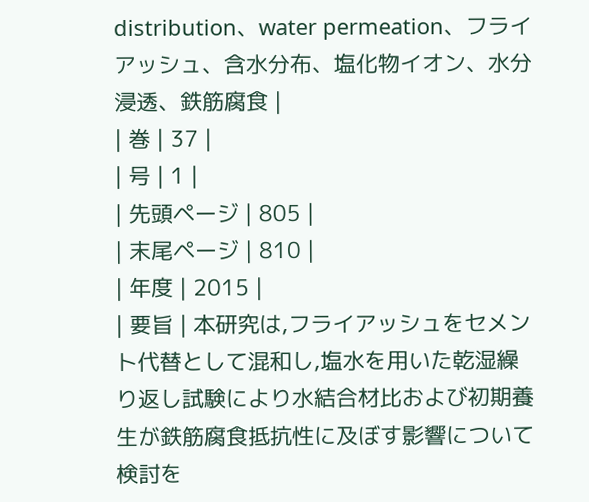distribution、water permeation、フライアッシュ、含水分布、塩化物イオン、水分浸透、鉄筋腐食 |
| 巻 | 37 |
| 号 | 1 |
| 先頭ページ | 805 |
| 末尾ページ | 810 |
| 年度 | 2015 |
| 要旨 | 本研究は,フライアッシュをセメント代替として混和し,塩水を用いた乾湿繰り返し試験により水結合材比および初期養生が鉄筋腐食抵抗性に及ぼす影響について検討を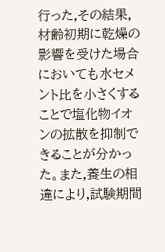行った,その結果,材齢初期に乾燥の影響を受けた場合においても水セメント比を小さくすることで塩化物イオンの拡散を抑制できることが分かった。また,養生の相違により,試験期間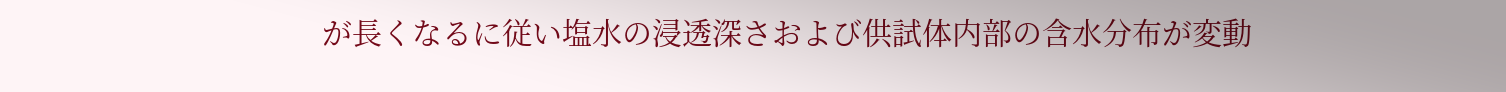が長くなるに従い塩水の浸透深さおよび供試体内部の含水分布が変動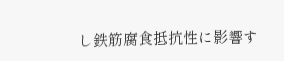し鉄筋腐食抵抗性に影響す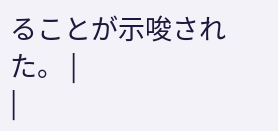ることが示唆された。 |
|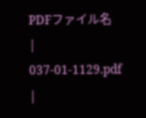PDFファイル名 | 037-01-1129.pdf |